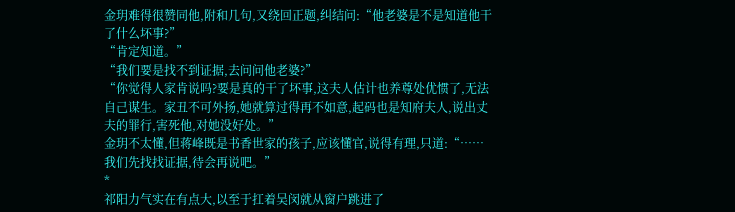金玥难得很赞同他,附和几句,又绕回正题,纠结问:“他老婆是不是知道他干了什么坏事?”
“肯定知道。”
“我们要是找不到证据,去问问他老婆?”
“你觉得人家肯说吗?要是真的干了坏事,这夫人估计也养尊处优惯了,无法自己谋生。家丑不可外扬,她就算过得再不如意,起码也是知府夫人,说出丈夫的罪行,害死他,对她没好处。”
金玥不太懂,但蒋峰既是书香世家的孩子,应该懂官,说得有理,只道:“……我们先找找证据,待会再说吧。”
*
祁阳力气实在有点大,以至于扛着吴闵就从窗户跳进了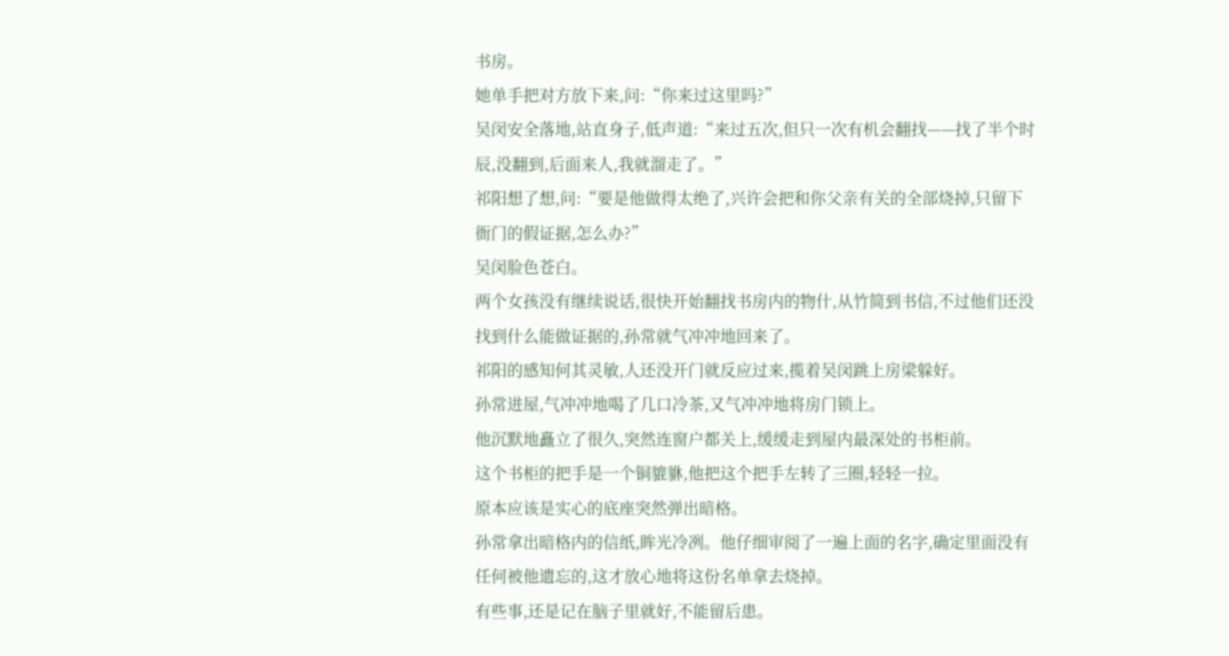书房。
她单手把对方放下来,问:“你来过这里吗?”
吴闵安全落地,站直身子,低声道:“来过五次,但只一次有机会翻找——找了半个时辰,没翻到,后面来人,我就溜走了。”
祁阳想了想,问:“要是他做得太绝了,兴许会把和你父亲有关的全部烧掉,只留下衙门的假证据,怎么办?”
吴闵脸色苍白。
两个女孩没有继续说话,很快开始翻找书房内的物什,从竹简到书信,不过他们还没找到什么能做证据的,孙常就气冲冲地回来了。
祁阳的感知何其灵敏,人还没开门就反应过来,揽着吴闵跳上房梁躲好。
孙常进屋,气冲冲地喝了几口冷茶,又气冲冲地将房门锁上。
他沉默地矗立了很久,突然连窗户都关上,缓缓走到屋内最深处的书柜前。
这个书柜的把手是一个铜貔貅,他把这个把手左转了三圈,轻轻一拉。
原本应该是实心的底座突然弹出暗格。
孙常拿出暗格内的信纸,眸光冷冽。他仔细审阅了一遍上面的名字,确定里面没有任何被他遗忘的,这才放心地将这份名单拿去烧掉。
有些事,还是记在脑子里就好,不能留后患。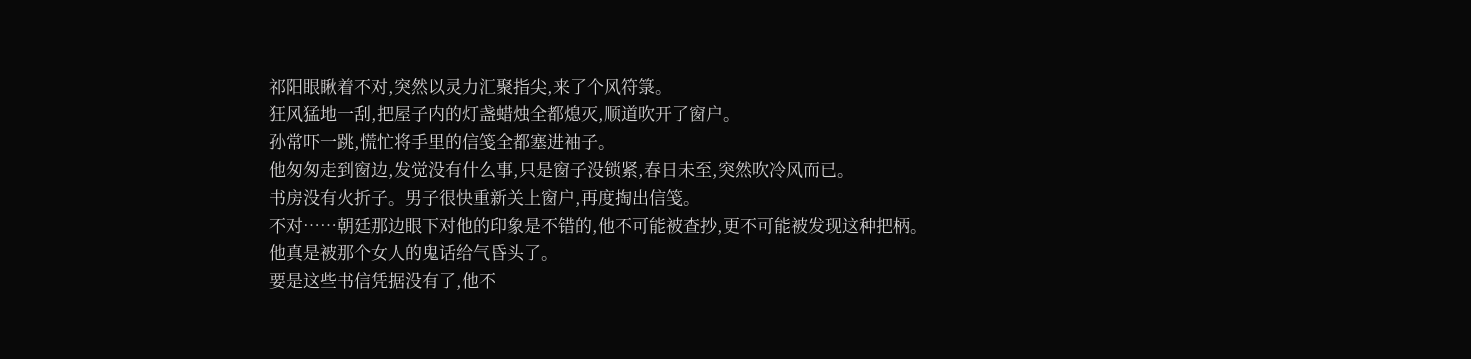祁阳眼瞅着不对,突然以灵力汇聚指尖,来了个风符箓。
狂风猛地一刮,把屋子内的灯盏蜡烛全都熄灭,顺道吹开了窗户。
孙常吓一跳,慌忙将手里的信笺全都塞进袖子。
他匆匆走到窗边,发觉没有什么事,只是窗子没锁紧,春日未至,突然吹冷风而已。
书房没有火折子。男子很快重新关上窗户,再度掏出信笺。
不对……朝廷那边眼下对他的印象是不错的,他不可能被查抄,更不可能被发现这种把柄。
他真是被那个女人的鬼话给气昏头了。
要是这些书信凭据没有了,他不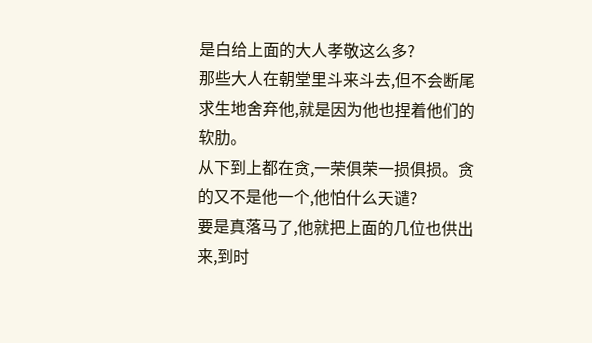是白给上面的大人孝敬这么多?
那些大人在朝堂里斗来斗去,但不会断尾求生地舍弃他,就是因为他也捏着他们的软肋。
从下到上都在贪,一荣俱荣一损俱损。贪的又不是他一个,他怕什么天谴?
要是真落马了,他就把上面的几位也供出来,到时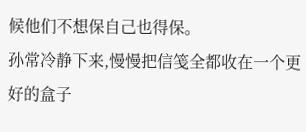候他们不想保自己也得保。
孙常冷静下来,慢慢把信笺全都收在一个更好的盒子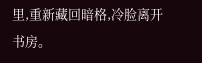里,重新藏回暗格,冷脸离开书房。